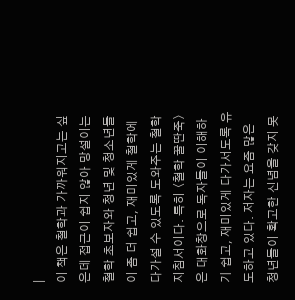|
이 책은 철학과 가까워지고는 싶은데 접근이 쉽지 않아 망설이는 철학 초보자와 청년 및 청소년들이 좀 더 쉽고, 재미있게 철학에 다가설 수 있도록 도와주는 철학 지침서이다. 특히 〈철학 꿀딴죽〉은 대화창으로 독자들이 이해하기 쉽고, 재미있게 다가서도록 유도하고 있다. 저자는 요즘 많은 청년들이 확고한 신념을 갖지 못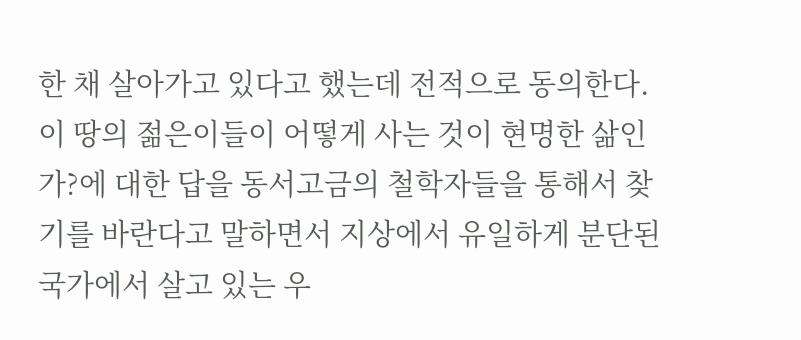한 채 살아가고 있다고 했는데 전적으로 동의한다. 이 땅의 젊은이들이 어떻게 사는 것이 현명한 삶인가?에 대한 답을 동서고금의 철학자들을 통해서 찾기를 바란다고 말하면서 지상에서 유일하게 분단된 국가에서 살고 있는 우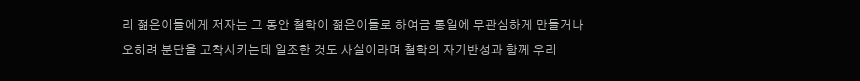리 젊은이들에게 저자는 그 동안 철학이 젊은이들로 하여금 통일에 무관심하게 만들거나 오히려 분단을 고착시키는데 일조한 것도 사실이라며 철학의 자기반성과 함께 우리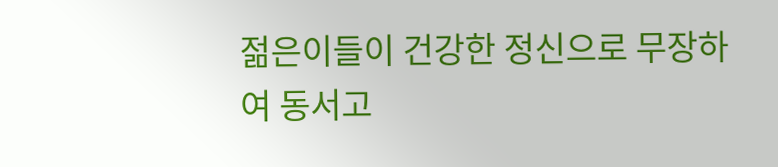젊은이들이 건강한 정신으로 무장하여 동서고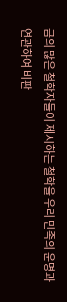금의 많은 철학자들이 제시하는 철학을 우리 민족의 운명과 연관하여 비판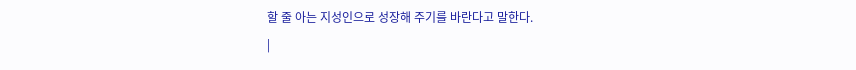할 줄 아는 지성인으로 성장해 주기를 바란다고 말한다.
|